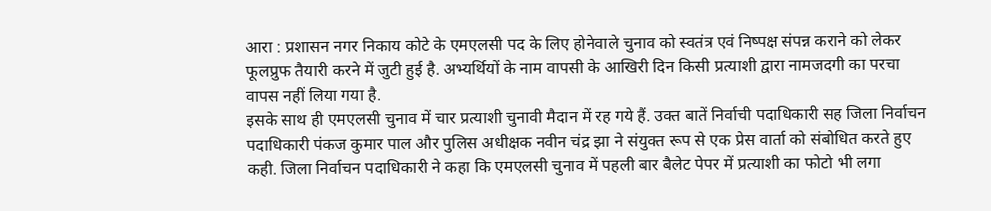आरा : प्रशासन नगर निकाय कोटे के एमएलसी पद के लिए होनेवाले चुनाव को स्वतंत्र एवं निष्पक्ष संपन्न कराने को लेकर फूलप्रुफ तैयारी करने में जुटी हुई है. अभ्यर्थियों के नाम वापसी के आखिरी दिन किसी प्रत्याशी द्वारा नामजदगी का परचा वापस नहीं लिया गया है.
इसके साथ ही एमएलसी चुनाव में चार प्रत्याशी चुनावी मैदान में रह गये हैं. उक्त बातें निर्वाची पदाधिकारी सह जिला निर्वाचन पदाधिकारी पंकज कुमार पाल और पुलिस अधीक्षक नवीन चंद्र झा ने संयुक्त रूप से एक प्रेस वार्ता को संबोधित करते हुए कही. जिला निर्वाचन पदाधिकारी ने कहा कि एमएलसी चुनाव में पहली बार बैलेट पेपर में प्रत्याशी का फोटो भी लगा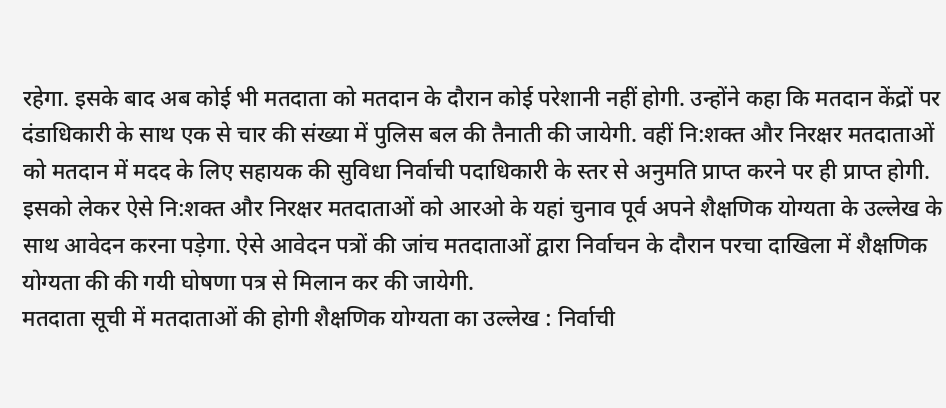रहेगा. इसके बाद अब कोई भी मतदाता को मतदान के दौरान कोई परेशानी नहीं होगी. उन्होंने कहा कि मतदान केंद्रों पर दंडाधिकारी के साथ एक से चार की संख्या में पुलिस बल की तैनाती की जायेगी. वहीं नि:शक्त और निरक्षर मतदाताओं को मतदान में मदद के लिए सहायक की सुविधा निर्वाची पदाधिकारी के स्तर से अनुमति प्राप्त करने पर ही प्राप्त होगी.
इसको लेकर ऐसे नि:शक्त और निरक्षर मतदाताओं को आरओ के यहां चुनाव पूर्व अपने शैक्षणिक योग्यता के उल्लेख के साथ आवेदन करना पड़ेगा. ऐसे आवेदन पत्रों की जांच मतदाताओं द्वारा निर्वाचन के दौरान परचा दाखिला में शैक्षणिक योग्यता की की गयी घोषणा पत्र से मिलान कर की जायेगी.
मतदाता सूची में मतदाताओं की होगी शैक्षणिक योग्यता का उल्लेख : निर्वाची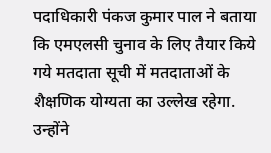पदाधिकारी पंकज कुमार पाल ने बताया कि एमएलसी चुनाव के लिए तैयार किये गये मतदाता सूची में मतदाताओं के शैक्षणिक योग्यता का उल्लेख रहेगा. उन्होंने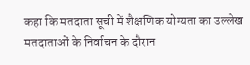कहा कि मतदाता सूची में शैक्षणिक योग्यता का उल्लेख मतदाताओं के निर्वाचन के दौरान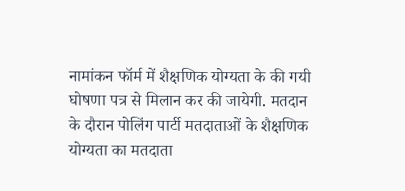नामांकन फॉर्म में शैक्षणिक योग्यता के की गयी घोषणा पत्र से मिलान कर की जायेगी. मतदान के दौरान पोलिंग पार्टी मतदाताओं के शैक्षणिक योग्यता का मतदाता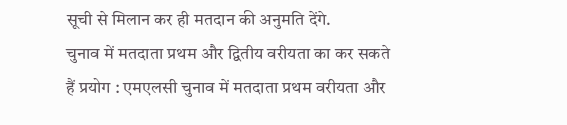सूची से मिलान कर ही मतदान की अनुमति देंगे.
चुनाव में मतदाता प्रथम और द्वितीय वरीयता का कर सकते हैं प्रयोग : एमएलसी चुनाव में मतदाता प्रथम वरीयता और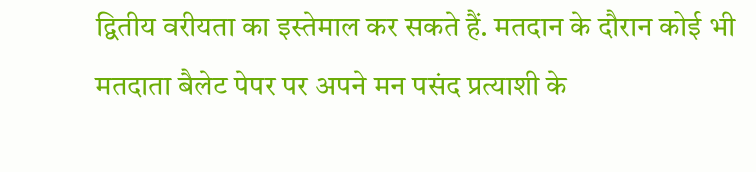द्वितीय वरीयता का इस्तेमाल कर सकते हैं. मतदान के दौरान कोई भी मतदाता बैलेट पेपर पर अपने मन पसंद प्रत्याशी के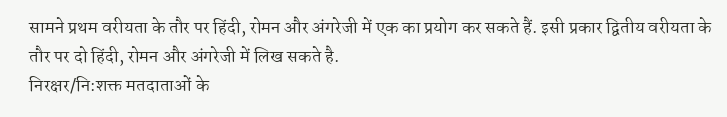सामने प्रथम वरीयता के तौर पर हिंदी, रोमन और अंगरेजी में एक का प्रयोग कर सकते हैं. इसी प्रकार द्वितीय वरीयता के तौर पर दो हिंदी, रोमन और अंगरेजी में लिख सकते है.
निरक्षर/नि:शक्त मतदाताओं के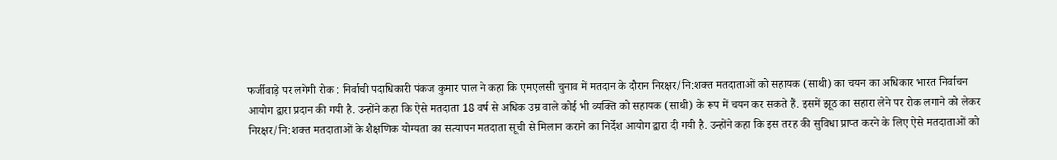फर्जीवाड़े पर लगेगी रोक : निर्वाची पदाधिकारी पंकज कुमार पाल ने कहा कि एमएलसी चुनाव में मतदान के दौरान निरक्षर/नि:शक्त मतदाताओं को सहायक (साथी) का चयन का अधिकार भारत निर्वाचन आयोग द्वारा प्रदान की गयी है. उन्होंने कहा कि ऐसे मतदाता 18 वर्ष से अधिक उम्र वाले कोई भी व्यक्ति को सहायक (साथी) के रूप में चयन कर सकते हैं. इसमें झूठ का सहारा लेने पर रोक लगाने को लेकर निरक्षर/नि:शक्त मतदाताओं के शैक्षणिक योग्यता का सत्यापन मतदाता सूची से मिलान कराने का निर्देश आयोग द्वारा दी गयी है. उन्होंने कहा कि इस तरह की सुविधा प्राप्त करने के लिए ऐसे मतदाताओं को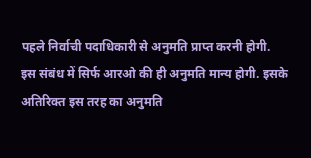पहले निर्वाची पदाधिकारी से अनुमति प्राप्त करनी होगी.
इस संबंध में सिर्फ आरओ की ही अनुमति मान्य होगी. इसके अतिरिक्त इस तरह का अनुमति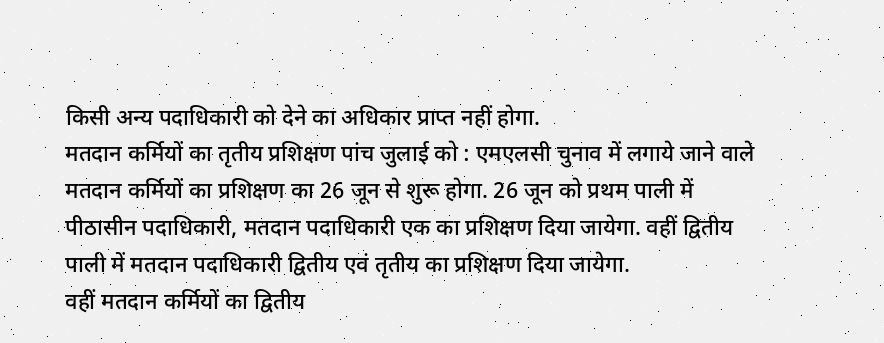किसी अन्य पदाधिकारी को देने का अधिकार प्राप्त नहीं होगा.
मतदान कर्मियों का तृतीय प्रशिक्षण पांच जुलाई को : एमएलसी चुनाव में लगाये जाने वाले मतदान कर्मियों का प्रशिक्षण का 26 जून से शुरू होगा. 26 जून को प्रथम पाली में पीठासीन पदाधिकारी, मतदान पदाधिकारी एक का प्रशिक्षण दिया जायेगा. वहीं द्वितीय पाली में मतदान पदाधिकारी द्वितीय एवं तृतीय का प्रशिक्षण दिया जायेगा.
वहीं मतदान कर्मियों का द्वितीय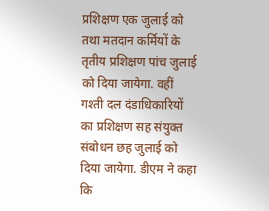प्रशिक्षण एक जुलाई को तथा मतदान कर्मियों के तृतीय प्रशिक्षण पांच जुलाई को दिया जायेगा. वहीं गश्ती दल दंडाधिकारियों का प्रशिक्षण सह संयुक्त संबोधन छह जुलाई को दिया जायेगा. डीएम ने कहा कि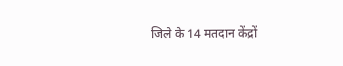जिले के 14 मतदान केंद्रों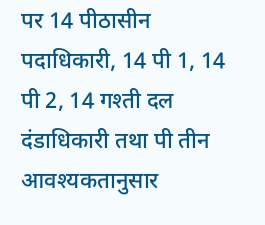पर 14 पीठासीन पदाधिकारी, 14 पी 1, 14 पी 2, 14 गश्ती दल दंडाधिकारी तथा पी तीन आवश्यकतानुसार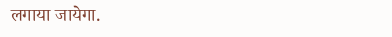लगाया जायेगा.